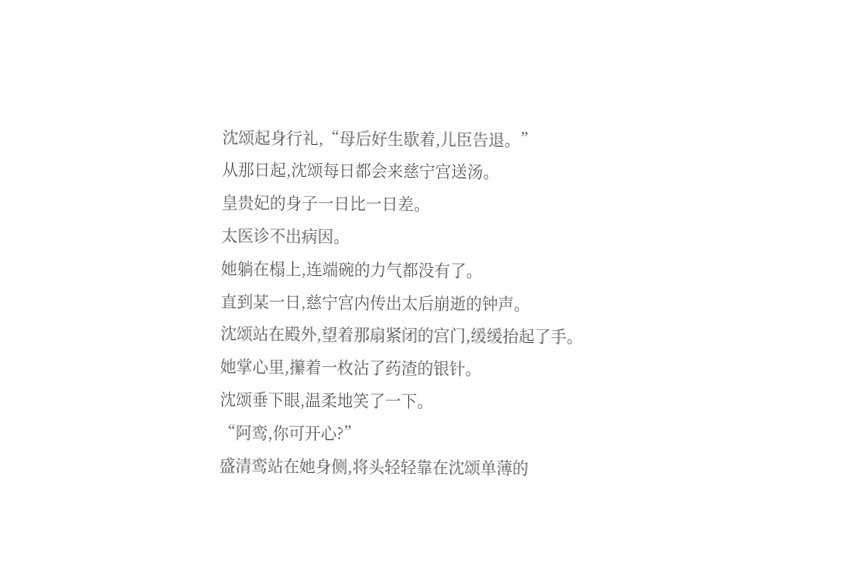沈颂起身行礼,“母后好生歇着,儿臣告退。”
从那日起,沈颂每日都会来慈宁宫送汤。
皇贵妃的身子一日比一日差。
太医诊不出病因。
她躺在榻上,连端碗的力气都没有了。
直到某一日,慈宁宫内传出太后崩逝的钟声。
沈颂站在殿外,望着那扇紧闭的宫门,缓缓抬起了手。
她掌心里,攥着一枚沾了药渣的银针。
沈颂垂下眼,温柔地笑了一下。
“阿鸾,你可开心?”
盛清鸾站在她身侧,将头轻轻靠在沈颂单薄的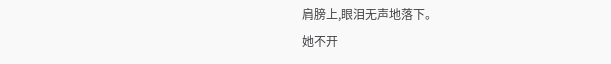肩膀上,眼泪无声地落下。
她不开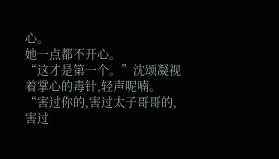心。
她一点都不开心。
“这才是第一个。”沈颂凝视着掌心的毒针,轻声呢喃。
“害过你的,害过太子哥哥的,害过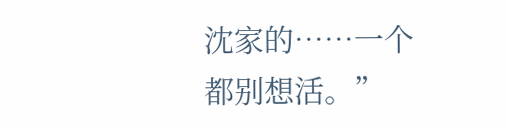沈家的……一个都别想活。”